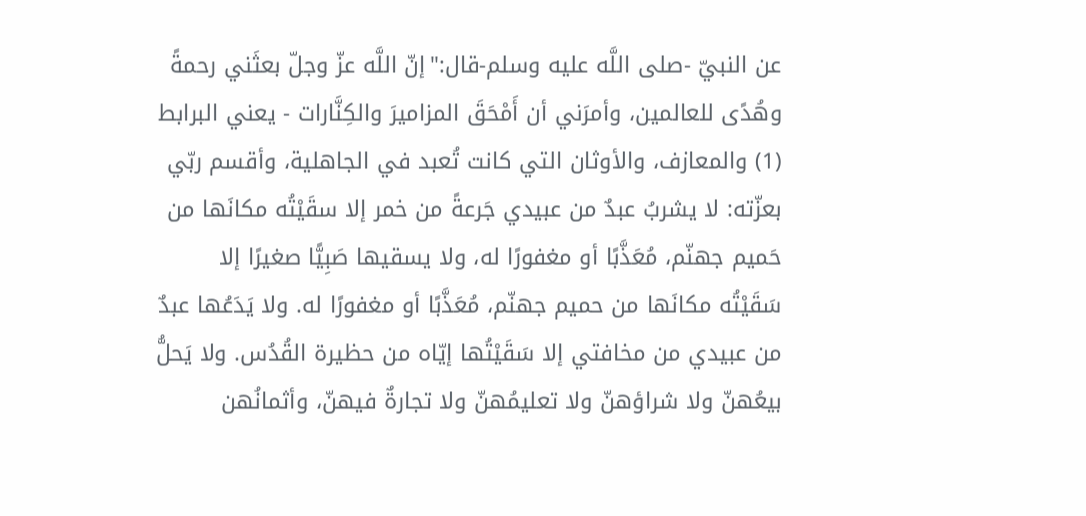عن النبيّ -صلى اللَّه عليه وسلم-قال:"إنّ اللَّه عزّ وجلّ بعثَني رحمةً وهُدًى للعالمين، وأمرَني أن أَمْحَقَ المزاميرَ والكِنَّارات - يعني البرابط (1) والمعازف، والأوثان التي كانت تُعبد في الجاهلية، وأقسم ربّي بعزّته: لا يشربُ عبدٌ من عبيدي جَرعةً من خمر إلا سقَيْتُه مكانَها من حَميم جهنّم، مُعَذَّبًا أو مغفورًا له، ولا يسقيها صَبِيًّا صغيرًا إلا سَقَيْتُه مكانَها من حميم جهنّم، مُعَذَّبًا أو مغفورًا له. ولا يَدَعُها عبدٌ من عبيدي من مخافتي إلا سَقَيْتُها إيّاه من حظيرة القُدُس. ولا يَحلُّ بيعُهنّ ولا شراؤهنّ ولا تعليمُهنّ ولا تجارةٌ فيهنّ، وأثمانُهن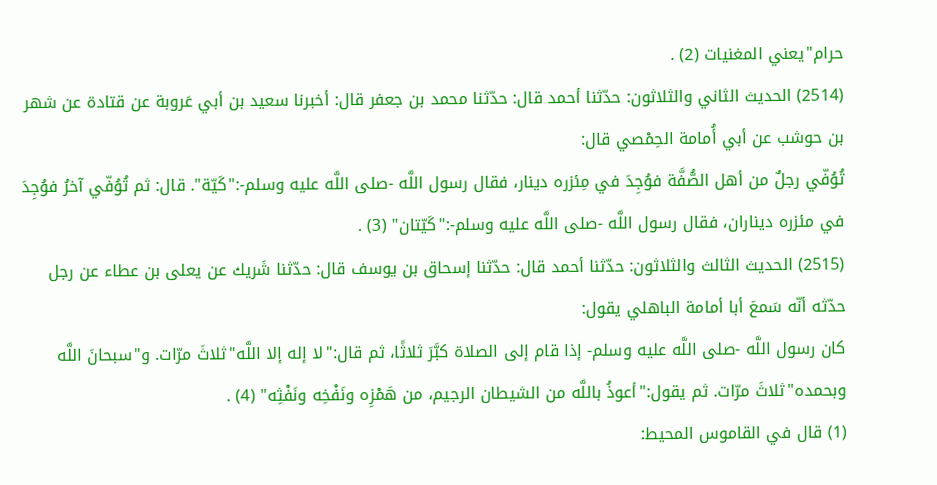حرام"يعني المغنيات (2) .
(2514) الحديث الثاني والثلاثون: حدّثنا أحمد قال: حدّثنا محمد بن جعفر قال: أخبرنا سعيد بن أبي عَروبة عن قتادة عن شهر بن حوشب عن أبي أُمامة الحِمْصي قال:
تُوُفّي رجلٌ من أهل الصُّفَّة فوُجِدَ في مِئزره دينار، فقال رسول اللَّه -صلى اللَّه عليه وسلم-:"كَيّة". قال: ثم تُوُفّي آخرُ فوُجِدَ في مئزره ديناران، فقال رسول اللَّه -صلى اللَّه عليه وسلم-:"كَيّتان" (3) .
(2515) الحديث الثالث والثلاثون: حدّثنا أحمد قال: حدّثنا إسحاق بن يوسف قال: حدّثنا شَريك عن يعلى بن عطاء عن رجل حدّثه أنّه سَمعَ أبا أمامة الباهلي يقول:
كان رسول اللَّه -صلى اللَّه عليه وسلم- إذا قام إلى الصلاة كبَّرَ ثلاثًا، ثم قال:"لا إله إلا اللَّه"ثلاثَ مرّات. و"سبحانَ اللَّه وبحمده"ثلاثَ مرّات. ثم يقول:"أعوذُ باللَّه من الشيطان الرجيم، من هَمْزِه ونَفْخِه ونَفْثِه" (4) .
(1) قال في القاموس المحيط: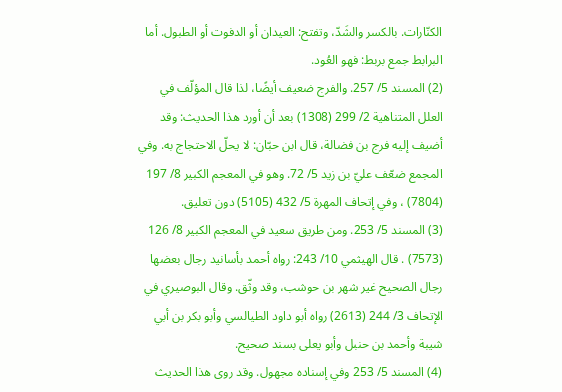الكنّارات. بالكسر والشَدّ، وتفتح: العيدان أو الدفوت أو الطبول. أما البرابط جمع بربط: فهو العُود.
(2) المسند 5/ 257. والفرج ضعيف أيضًا، لذا قال المؤلّف في العلل المتناهية 2/ 299 (1308) بعد أن أورد هذا الحديث: وقد أضيف إليه فرج بن فضالة، قال ابن حبّان: لا يحلّ الاحتجاج به. وفي المجمع ضعّف عليّ بن زيد 5/ 72. وهو في المعجم الكبير 8/ 197 (7804) ، وفي إتحاف المهرة 5/ 432 (5105) دون تعليق.
(3) المسند 5/ 253. ومن طريق سعيد في المعجم الكبير 8/ 126 (7573) . قال الهيثمي 10/ 243: رواه أحمد بأسانيد رجال بعضها رجال الصحيح غير شهر بن حوشب، وقد وثّق. وقال البوصيري في الإتحاف 3/ 244 (2613) رواه أبو داود الطيالسي وأبو بكر بن أبي شيبة وأحمد بن حنبل وأبو يعلى بسند صحيح.
(4) المسند 5/ 253 وفي إسناده مجهول. وقد روى هذا الحديث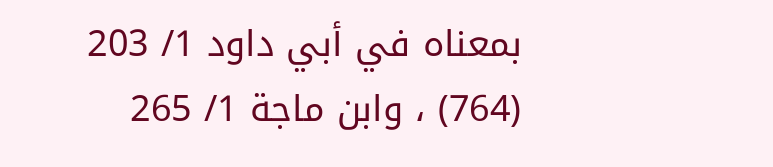بمعناه في أبي داود 1/ 203 (764) ، وابن ماجة 1/ 265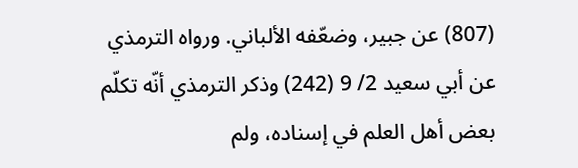(807) عن جبير، وضعّفه الألباني. ورواه الترمذي عن أبي سعيد 2/ 9 (242) وذكر الترمذي أنّه تكلّم بعض أهل العلم في إسناده، ولم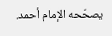يصحّحه الإمام أحمد.